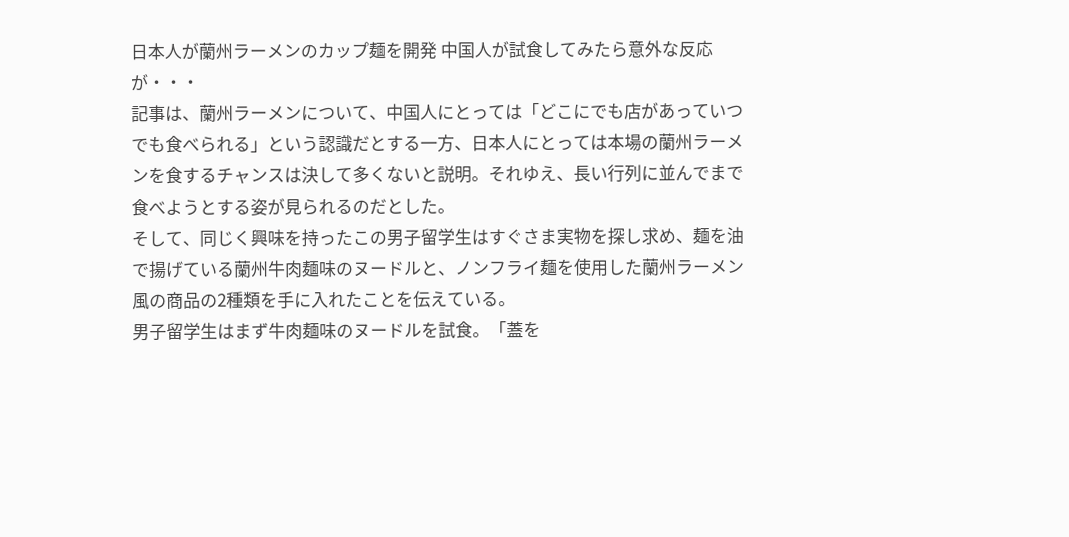日本人が蘭州ラーメンのカップ麺を開発 中国人が試食してみたら意外な反応が・・・
記事は、蘭州ラーメンについて、中国人にとっては「どこにでも店があっていつでも食べられる」という認識だとする一方、日本人にとっては本場の蘭州ラーメンを食するチャンスは決して多くないと説明。それゆえ、長い行列に並んでまで食べようとする姿が見られるのだとした。
そして、同じく興味を持ったこの男子留学生はすぐさま実物を探し求め、麺を油で揚げている蘭州牛肉麺味のヌードルと、ノンフライ麺を使用した蘭州ラーメン風の商品の2種類を手に入れたことを伝えている。
男子留学生はまず牛肉麺味のヌードルを試食。「蓋を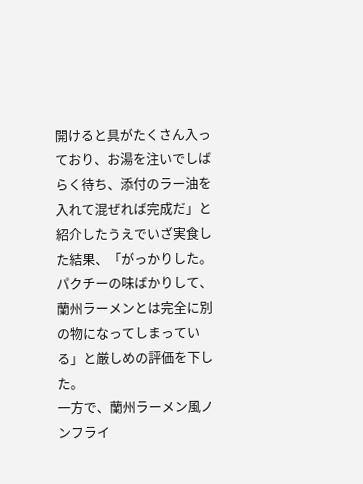開けると具がたくさん入っており、お湯を注いでしばらく待ち、添付のラー油を入れて混ぜれば完成だ」と紹介したうえでいざ実食した結果、「がっかりした。パクチーの味ばかりして、蘭州ラーメンとは完全に別の物になってしまっている」と厳しめの評価を下した。
一方で、蘭州ラーメン風ノンフライ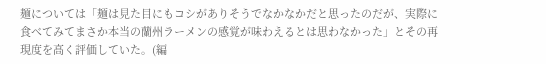麺については「麺は見た目にもコシがありそうでなかなかだと思ったのだが、実際に食べてみてまさか本当の蘭州ラーメンの感覚が味わえるとは思わなかった」とその再現度を高く評価していた。(編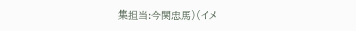集担当:今関忠馬)(イメ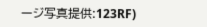ージ写真提供:123RF)